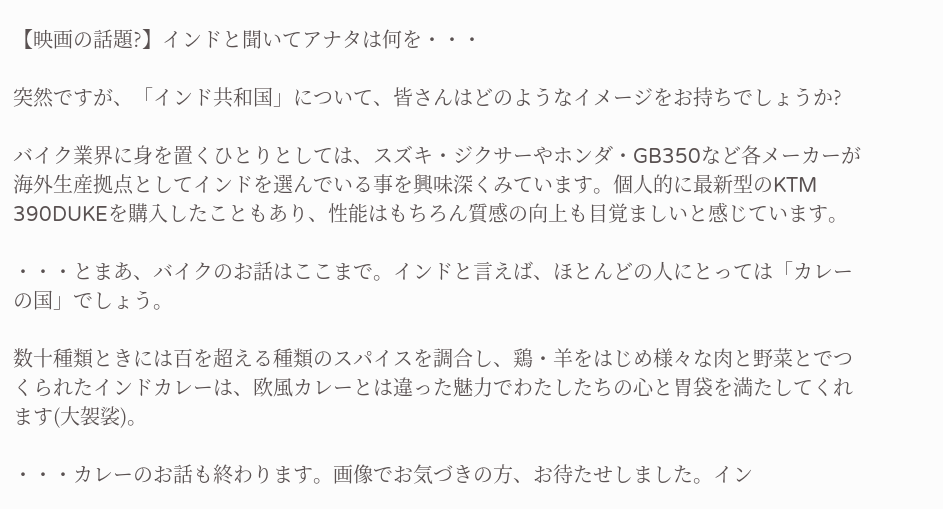【映画の話題?】インドと聞いてアナタは何を・・・

突然ですが、「インド共和国」について、皆さんはどのようなイメージをお持ちでしょうか?

バイク業界に身を置くひとりとしては、スズキ・ジクサーやホンダ・GB350など各メーカーが海外生産拠点としてインドを選んでいる事を興味深くみています。個人的に最新型のKTM 390DUKEを購入したこともあり、性能はもちろん質感の向上も目覚ましいと感じています。

・・・とまあ、バイクのお話はここまで。インドと言えば、ほとんどの人にとっては「カレーの国」でしょう。

数十種類ときには百を超える種類のスパイスを調合し、鶏・羊をはじめ様々な肉と野菜とでつくられたインドカレーは、欧風カレーとは違った魅力でわたしたちの心と胃袋を満たしてくれます(大袈裟)。

・・・カレーのお話も終わります。画像でお気づきの方、お待たせしました。イン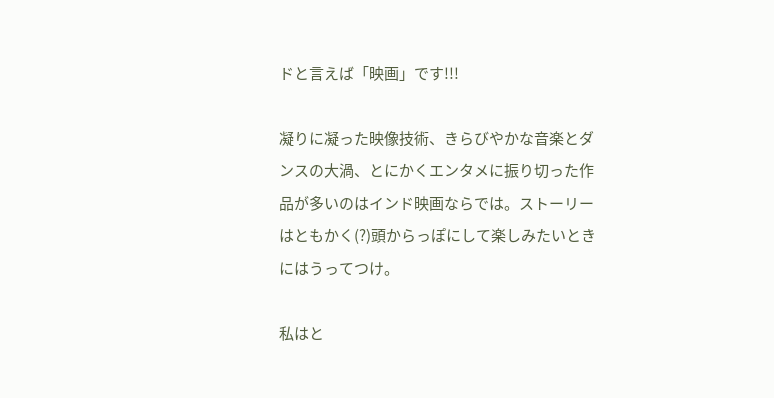ドと言えば「映画」です!!!

凝りに凝った映像技術、きらびやかな音楽とダンスの大渦、とにかくエンタメに振り切った作品が多いのはインド映画ならでは。ストーリーはともかく(?)頭からっぽにして楽しみたいときにはうってつけ。

私はと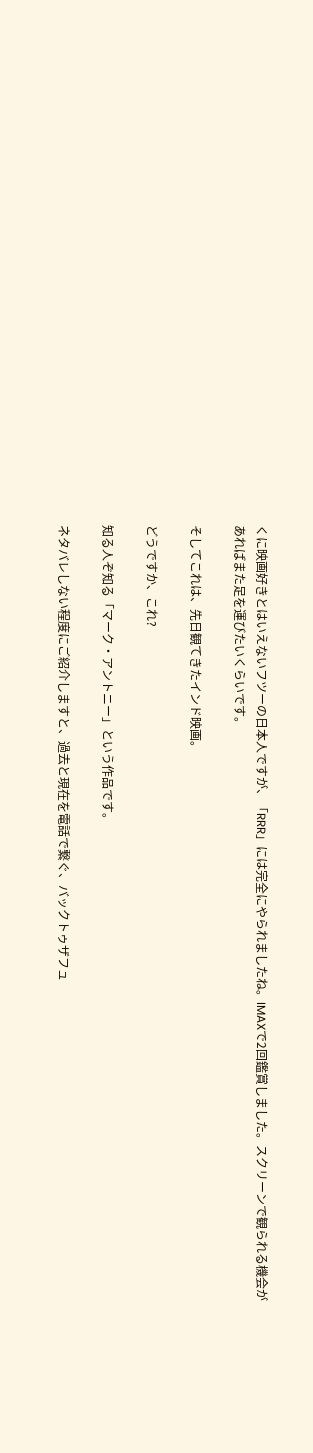くに映画好きとはいえないフツーの日本人ですが、「RRR」には完全にやられましたね。IMAXで2回鑑賞しました。スクリーンで観られる機会があればまた足を運びたいくらいです。

そしてこれは、先日観てきたインド映画。

どうですか、これ?

知る人ぞ知る「マーク・アントニー」という作品です。

ネタバレしない程度にご紹介しますと、過去と現在を電話で繋ぐ、バックトゥザフュ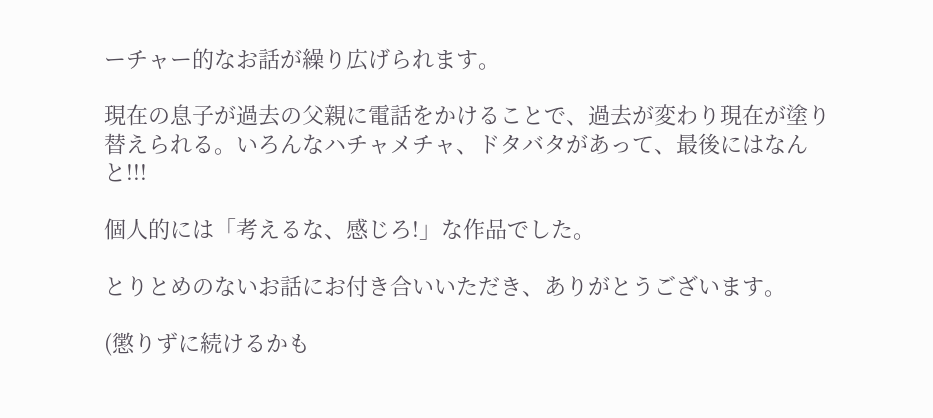ーチャー的なお話が繰り広げられます。

現在の息子が過去の父親に電話をかけることで、過去が変わり現在が塗り替えられる。いろんなハチャメチャ、ドタバタがあって、最後にはなんと!!!

個人的には「考えるな、感じろ!」な作品でした。

とりとめのないお話にお付き合いいただき、ありがとうございます。

(懲りずに続けるかも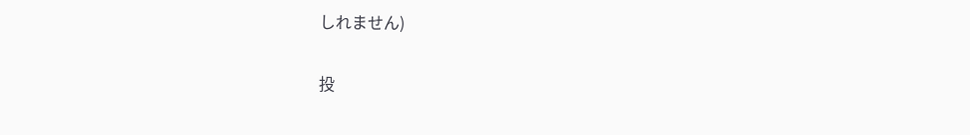しれません)

投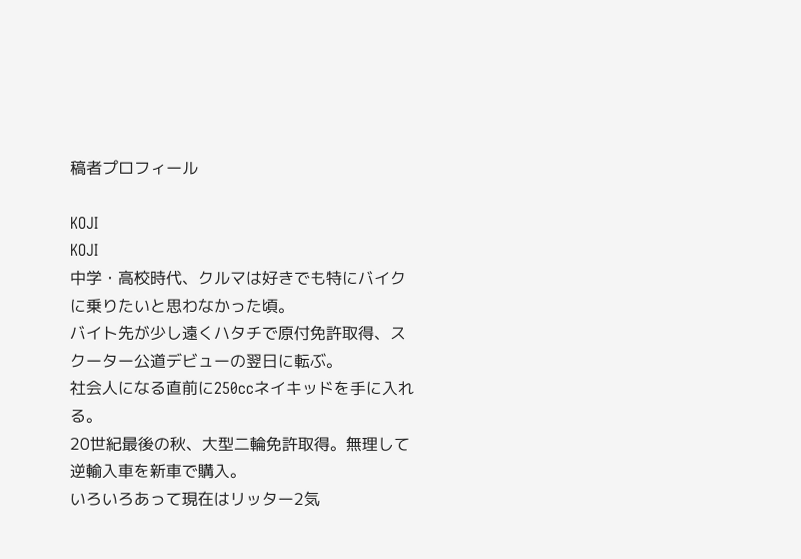稿者プロフィール

KOJI
KOJI
中学・高校時代、クルマは好きでも特にバイクに乗りたいと思わなかった頃。
バイト先が少し遠くハタチで原付免許取得、スクーター公道デビューの翌日に転ぶ。
社会人になる直前に250ccネイキッドを手に入れる。
20世紀最後の秋、大型二輪免許取得。無理して逆輸入車を新車で購入。
いろいろあって現在はリッター2気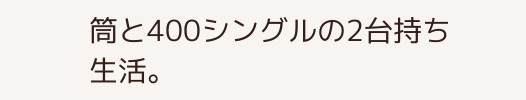筒と400シングルの2台持ち生活。